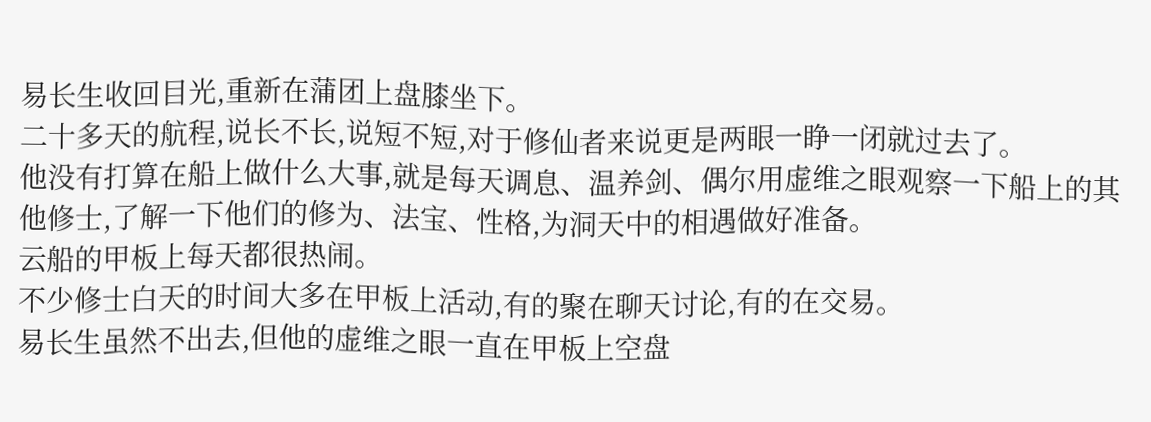易长生收回目光,重新在蒲团上盘膝坐下。
二十多天的航程,说长不长,说短不短,对于修仙者来说更是两眼一睁一闭就过去了。
他没有打算在船上做什么大事,就是每天调息、温养剑、偶尔用虚维之眼观察一下船上的其他修士,了解一下他们的修为、法宝、性格,为洞天中的相遇做好准备。
云船的甲板上每天都很热闹。
不少修士白天的时间大多在甲板上活动,有的聚在聊天讨论,有的在交易。
易长生虽然不出去,但他的虚维之眼一直在甲板上空盘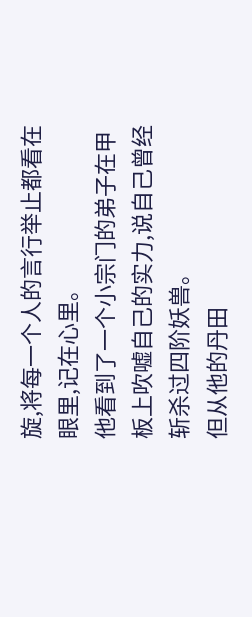旋,将每一个人的言行举止都看在眼里,记在心里。
他看到了一个小宗门的弟子在甲板上吹嘘自己的实力,说自己曾经斩杀过四阶妖兽。
但从他的丹田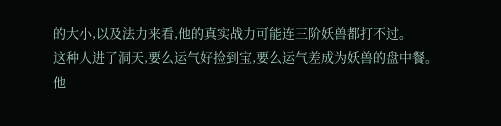的大小,以及法力来看,他的真实战力可能连三阶妖兽都打不过。
这种人进了洞天,要么运气好捡到宝,要么运气差成为妖兽的盘中餐。
他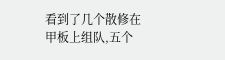看到了几个散修在甲板上组队,五个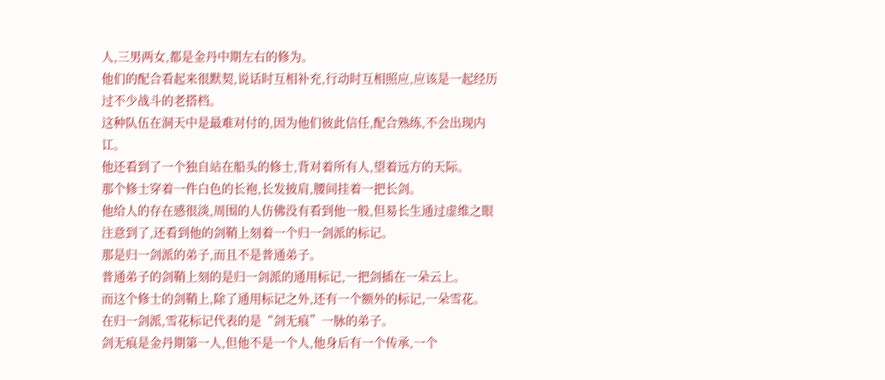人,三男两女,都是金丹中期左右的修为。
他们的配合看起来很默契,说话时互相补充,行动时互相照应,应该是一起经历过不少战斗的老搭档。
这种队伍在洞天中是最难对付的,因为他们彼此信任,配合熟练,不会出现内讧。
他还看到了一个独自站在船头的修士,背对着所有人,望着远方的天际。
那个修士穿着一件白色的长袍,长发披肩,腰间挂着一把长剑。
他给人的存在感很淡,周围的人仿佛没有看到他一般,但易长生通过虚维之眼注意到了,还看到他的剑鞘上刻着一个归一剑派的标记。
那是归一剑派的弟子,而且不是普通弟子。
普通弟子的剑鞘上刻的是归一剑派的通用标记,一把剑插在一朵云上。
而这个修士的剑鞘上,除了通用标记之外,还有一个额外的标记,一朵雪花。
在归一剑派,雪花标记代表的是“剑无痕”一脉的弟子。
剑无痕是金丹期第一人,但他不是一个人,他身后有一个传承,一个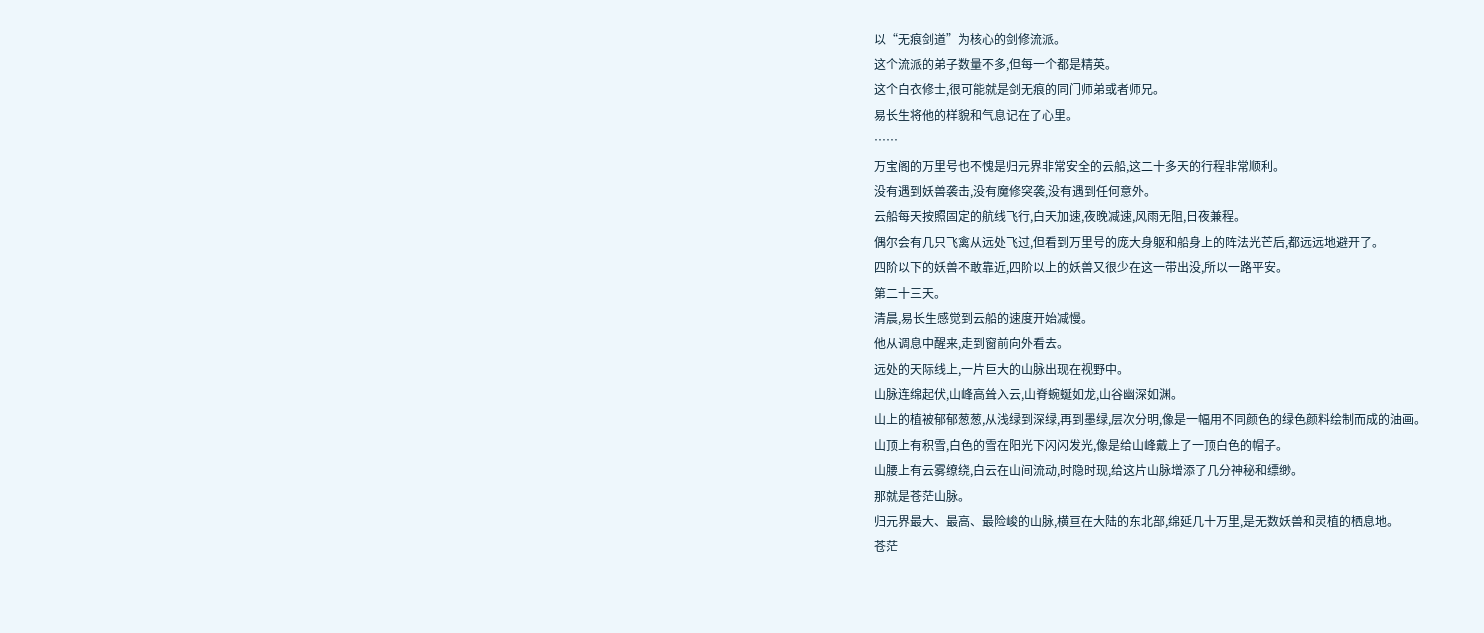以“无痕剑道”为核心的剑修流派。
这个流派的弟子数量不多,但每一个都是精英。
这个白衣修士,很可能就是剑无痕的同门师弟或者师兄。
易长生将他的样貌和气息记在了心里。
……
万宝阁的万里号也不愧是归元界非常安全的云船,这二十多天的行程非常顺利。
没有遇到妖兽袭击,没有魔修突袭,没有遇到任何意外。
云船每天按照固定的航线飞行,白天加速,夜晚减速,风雨无阻,日夜兼程。
偶尔会有几只飞禽从远处飞过,但看到万里号的庞大身躯和船身上的阵法光芒后,都远远地避开了。
四阶以下的妖兽不敢靠近,四阶以上的妖兽又很少在这一带出没,所以一路平安。
第二十三天。
清晨,易长生感觉到云船的速度开始减慢。
他从调息中醒来,走到窗前向外看去。
远处的天际线上,一片巨大的山脉出现在视野中。
山脉连绵起伏,山峰高耸入云,山脊蜿蜒如龙,山谷幽深如渊。
山上的植被郁郁葱葱,从浅绿到深绿,再到墨绿,层次分明,像是一幅用不同颜色的绿色颜料绘制而成的油画。
山顶上有积雪,白色的雪在阳光下闪闪发光,像是给山峰戴上了一顶白色的帽子。
山腰上有云雾缭绕,白云在山间流动,时隐时现,给这片山脉增添了几分神秘和缥缈。
那就是苍茫山脉。
归元界最大、最高、最险峻的山脉,横亘在大陆的东北部,绵延几十万里,是无数妖兽和灵植的栖息地。
苍茫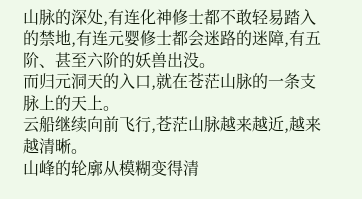山脉的深处,有连化神修士都不敢轻易踏入的禁地,有连元婴修士都会迷路的迷障,有五阶、甚至六阶的妖兽出没。
而归元洞天的入口,就在苍茫山脉的一条支脉上的天上。
云船继续向前飞行,苍茫山脉越来越近,越来越清晰。
山峰的轮廓从模糊变得清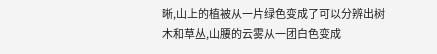晰,山上的植被从一片绿色变成了可以分辨出树木和草丛,山腰的云雾从一团白色变成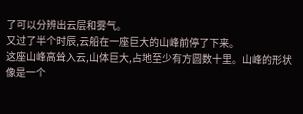了可以分辨出云层和雾气。
又过了半个时辰,云船在一座巨大的山峰前停了下来。
这座山峰高耸入云,山体巨大,占地至少有方圆数十里。山峰的形状像是一个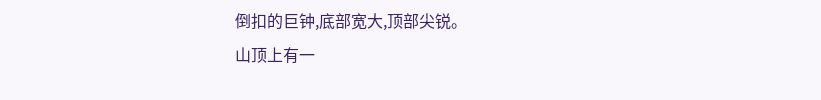倒扣的巨钟,底部宽大,顶部尖锐。
山顶上有一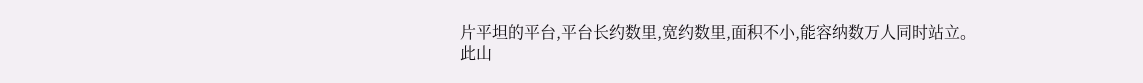片平坦的平台,平台长约数里,宽约数里,面积不小,能容纳数万人同时站立。
此山